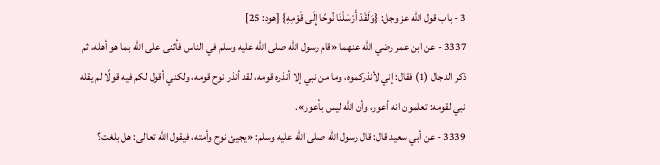3 - باب قول الله عز وجل: {وَلَقَدْ أَرْسَلْنَا نُوحًا إِلَى قَوْمِهِ} [هود: 25]
3337 - عن ابن عمر رضي الله عنهما «قام رسول الله صلى الله عليه وسلم في الناس فأثنى على الله بما هو أهله، ثم ذكر الدجال (1) فقال: إني لأنذركموه، وما من نبي إلا أنذره قومه، لقد أنذر نوح قومه، ولكني أقول لكم فيه قولًا لم يقله نبي لقومه: تعلمون انه أعور، وأن الله ليس بأعور».
3339 - عن أبي سعيد قال: قال رسول الله صلى الله عليه وسلم: «يجيئ نوح وأمته، فيقول الله تعالى: هل بلغت؟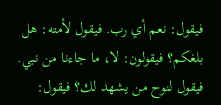فيقول: نعم أي رب. فيقول لأمته: هل بلغكم؟ فيقولون: لا، ما جاءنا من نبي. فيقول لنوح من يشهد لك؟ فيقول: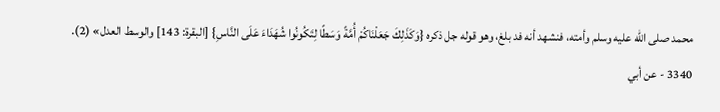محمد صلى الله عليه وسلم وأمته، فنشهد أنه فد بلغ، وهو قوله جل ذكره {وَكَذَلِكَ جَعَلْنَاكُمْ أُمَّةً وَسَطًا لِتَكُونُوا شُهَدَاءَ عَلَى النَّاسِ} [البقرة: 143] والوسط العدل» (2).
3340 - عن أبي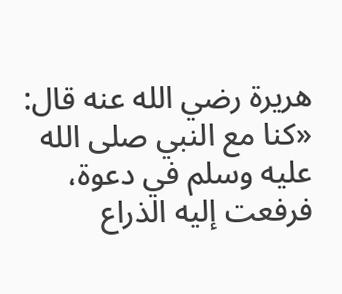هريرة رضي الله عنه قال: «كنا مع النبي صلى الله عليه وسلم في دعوة، فرفعت إليه الذراع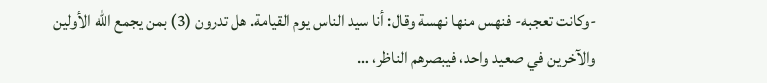-وكانت تعجبه- فنهس منها نهسة وقال: أنا سيد الناس يوم القيامة. هل تدرون (3) بمن يجمع الله الأولين والآخرين في صعيد واحد، فيبصرهم الناظر، …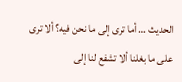الحديث … أما ترى إلى ما نحن فيه؟ ألا ترى على ما بغلنا ألا تشفع لنا إلى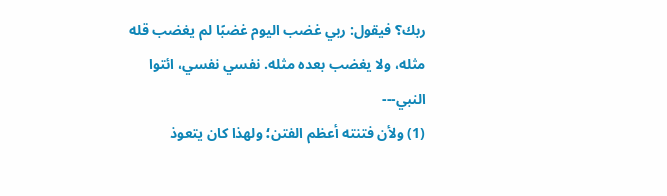ربك؟ فيقول: ربي غضب اليوم غضبًا لم يغضب قله مثله، ولا يغضب بعده مثله. نفسي نفسي، ائتوا النبي---
(1) ولأن فتنته أعظم الفتن؛ ولهذا كان يتعوذ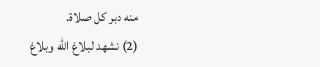منه دبر كل صلاة.
(2) نشهد لبلاغ الله وبلاغ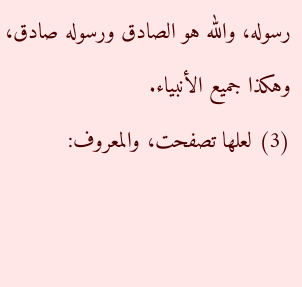رسوله، والله هو الصادق ورسوله صادق، وهكذا جميع الأنبياء.
(3) لعلها تصفحت، والمعروف: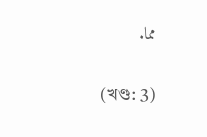مما.

(খণ্ড: 3)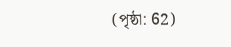(পৃষ্ঠা: 62)